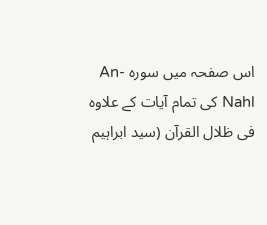اس صفحہ میں سورہ An-Nahl کی تمام آیات کے علاوہ فی ظلال القرآن (سید ابراہیم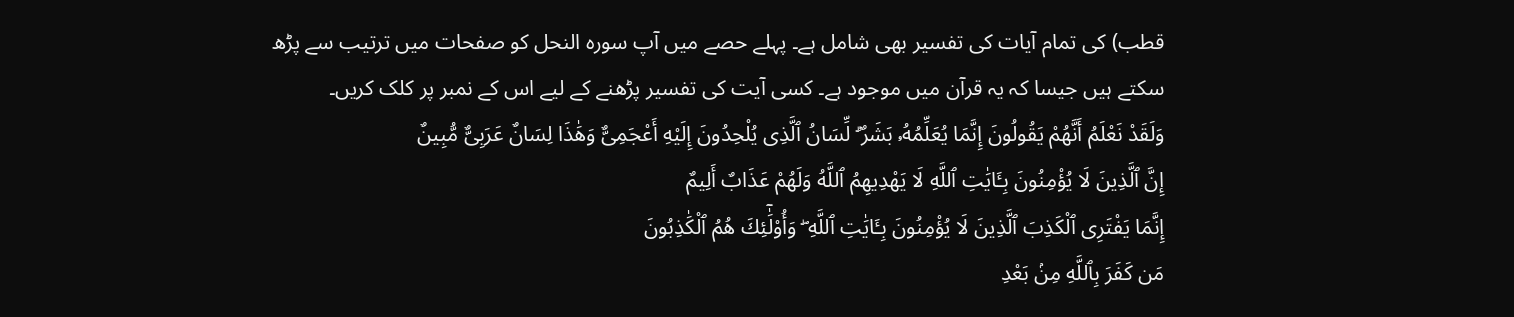قطب) کی تمام آیات کی تفسیر بھی شامل ہے۔ پہلے حصے میں آپ سورہ النحل کو صفحات میں ترتیب سے پڑھ سکتے ہیں جیسا کہ یہ قرآن میں موجود ہے۔ کسی آیت کی تفسیر پڑھنے کے لیے اس کے نمبر پر کلک کریں۔
وَلَقَدْ نَعْلَمُ أَنَّهُمْ يَقُولُونَ إِنَّمَا يُعَلِّمُهُۥ بَشَرٌ ۗ لِّسَانُ ٱلَّذِى يُلْحِدُونَ إِلَيْهِ أَعْجَمِىٌّ وَهَٰذَا لِسَانٌ عَرَبِىٌّ مُّبِينٌ
إِنَّ ٱلَّذِينَ لَا يُؤْمِنُونَ بِـَٔايَٰتِ ٱللَّهِ لَا يَهْدِيهِمُ ٱللَّهُ وَلَهُمْ عَذَابٌ أَلِيمٌ
إِنَّمَا يَفْتَرِى ٱلْكَذِبَ ٱلَّذِينَ لَا يُؤْمِنُونَ بِـَٔايَٰتِ ٱللَّهِ ۖ وَأُو۟لَٰٓئِكَ هُمُ ٱلْكَٰذِبُونَ
مَن كَفَرَ بِٱللَّهِ مِنۢ بَعْدِ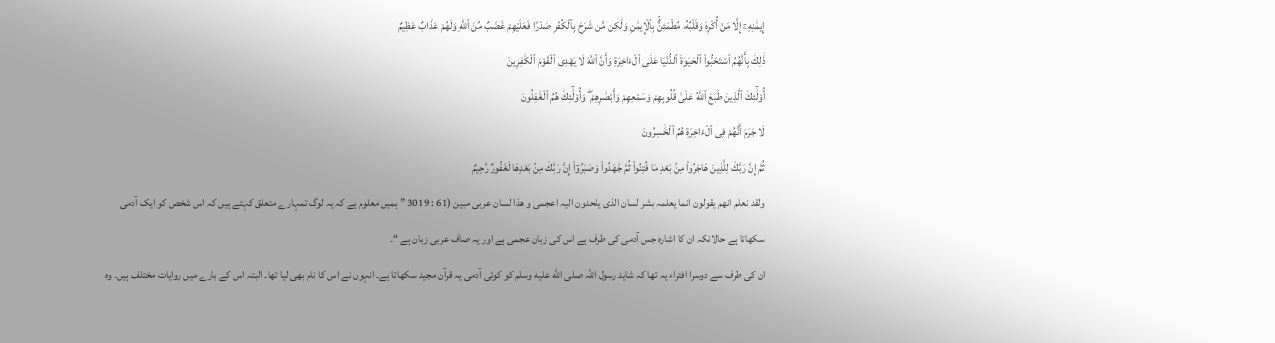إِيمَٰنِهِۦٓ إِلَّا مَنْ أُكْرِهَ وَقَلْبُهُۥ مُطْمَئِنٌّۢ بِٱلْإِيمَٰنِ وَلَٰكِن مَّن شَرَحَ بِٱلْكُفْرِ صَدْرًا فَعَلَيْهِمْ غَضَبٌ مِّنَ ٱللَّهِ وَلَهُمْ عَذَابٌ عَظِيمٌ
ذَٰلِكَ بِأَنَّهُمُ ٱسْتَحَبُّوا۟ ٱلْحَيَوٰةَ ٱلدُّنْيَا عَلَى ٱلْءَاخِرَةِ وَأَنَّ ٱللَّهَ لَا يَهْدِى ٱلْقَوْمَ ٱلْكَٰفِرِينَ
أُو۟لَٰٓئِكَ ٱلَّذِينَ طَبَعَ ٱللَّهُ عَلَىٰ قُلُوبِهِمْ وَسَمْعِهِمْ وَأَبْصَٰرِهِمْ ۖ وَأُو۟لَٰٓئِكَ هُمُ ٱلْغَٰفِلُونَ
لَا جَرَمَ أَنَّهُمْ فِى ٱلْءَاخِرَةِ هُمُ ٱلْخَٰسِرُونَ
ثُمَّ إِنَّ رَبَّكَ لِلَّذِينَ هَاجَرُوا۟ مِنۢ بَعْدِ مَا فُتِنُوا۟ ثُمَّ جَٰهَدُوا۟ وَصَبَرُوٓا۟ إِنَّ رَبَّكَ مِنۢ بَعْدِهَا لَغَفُورٌ رَّحِيمٌ
ولقد نعلم انھم یقولون انما یعلمہ بشر لسان الذی یلحدون الیہ اعجمی و ھذا لسان عربی مبین (61 : 3019 ” ہمیں معلوم ہے کہ یہ لوگ تمہارے متعلق کہتے ہیں کہ اس شخص کو ایک آدمی سکھاتا ہے حالانکہ ان کا اشارہ جس آدمی کی طرف ہے اس کی زبان عجمی ہے اور یہ صاف عربی زبان ہے “۔
ان کی طرف سے دوسرا افتراء یہ تھا کہ شاید رسول اللہ صلى الله عليه وسلم کو کوئی آدمی یہ قرآن مجید سکھاتا ہے۔ انہوں نے اس کا نام بھی لیا تھا۔ البتہ اس کے بارے میں روایات مختلف ہیں۔ وہ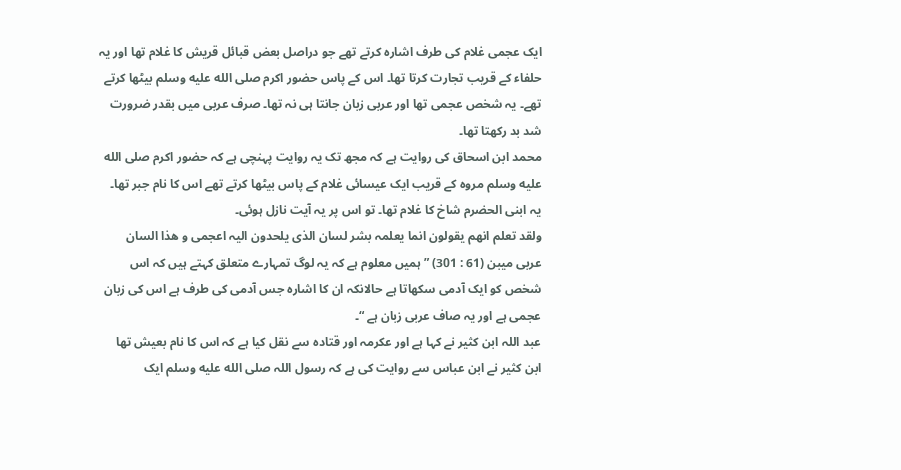ایک عجمی غلام کی طرف اشارہ کرتے تھے جو دراصل بعض قبائل قریش کا غلام تھا اور یہ حلفاء کے قریب تجارت کرتا تھا۔ اس کے پاس حضور اکرم صلى الله عليه وسلم بیٹھا کرتے تھے۔ یہ شخص عجمی تھا اور عربی زبان جانتا ہی نہ تھا۔ صرف عربی میں بقدر ضرورت شد بد رکھتا تھا۔
محمد ابن اسحاق کی روایت ہے کہ مجھ تک یہ روایت پہنچی ہے کہ حضور اکرم صلى الله عليه وسلم مروہ کے قریب ایک عیسائی غلام کے پاس بیٹھا کرتے تھے اس کا نام جبر تھا۔ یہ ابنی الحضرم شاخ کا غلام تھا۔ تو اس پر یہ آیت نازل ہوئی۔
ولقد تعلم انھم یقولون انما یعلمہ بشر لسان الذی یلحدون الیہ اعجمی و ھذا السان عربی میبن (61 : 301) ” ہمیں معلوم ہے کہ یہ لوگ تمہارے متعلق کہتے ہیں کہ اس شخص کو ایک آدمی سکھاتا ہے حالانکہ ان کا اشارہ جس آدمی کی طرف ہے اس کی زبان عجمی ہے اور یہ صاف عربی زبان ہے “۔
عبد اللہ ابن کثیر نے کہا ہے اور عکرمہ اور قتادہ سے نقل کیا ہے کہ اس کا نام بعیش تھا ابن کثیر نے ابن عباس سے روایت کی ہے کہ رسول اللہ صلى الله عليه وسلم ایک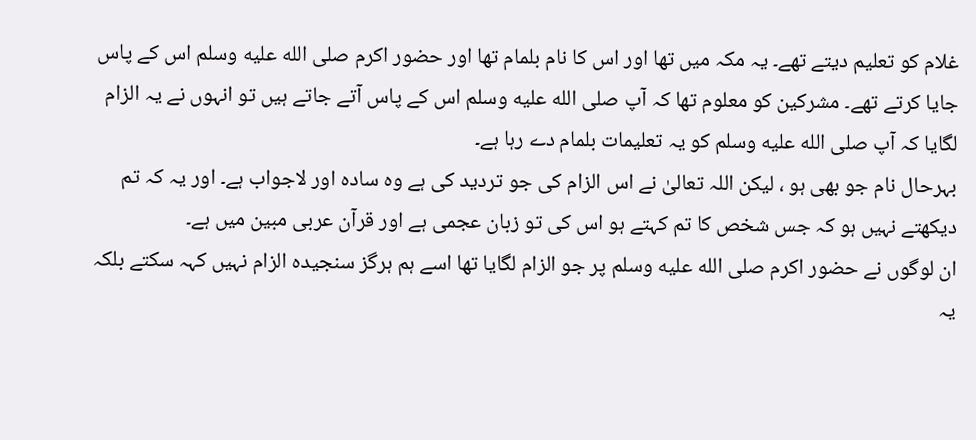غلام کو تعلیم دیتے تھے۔ یہ مکہ میں تھا اور اس کا نام بلمام تھا اور حضور اکرم صلى الله عليه وسلم اس کے پاس جایا کرتے تھے۔ مشرکین کو معلوم تھا کہ آپ صلى الله عليه وسلم اس کے پاس آتے جاتے ہیں تو انہوں نے یہ الزام لگایا کہ آپ صلى الله عليه وسلم کو یہ تعلیمات بلمام دے رہا ہے۔
بہرحال نام جو بھی ہو ، لیکن اللہ تعالیٰ نے اس الزام کی جو تردید کی ہے وہ سادہ اور لاجواب ہے۔ اور یہ کہ تم دیکھتے نہیں ہو کہ جس شخص کا تم کہتے ہو اس کی تو زبان عجمی ہے اور قرآن عربی مبین میں ہے۔
ان لوگوں نے حضور اکرم صلى الله عليه وسلم پر جو الزام لگایا تھا اسے ہم ہرگز سنجیدہ الزام نہیں کہہ سکتے بلکہ یہ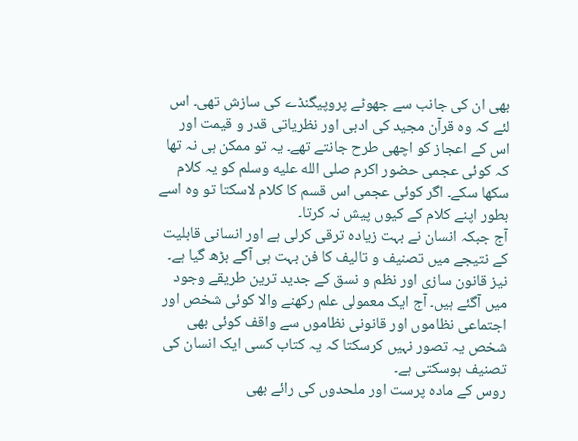بھی ان کی جانب سے جھوٹے پروپیگنڈے کی سازش تھی۔ اس لئے کہ وہ قرآن مجید کی ادبی اور نظریاتی قدر و قیمت اور اس کے اعجاز کو اچھی طرح جانتے تھے۔ یہ تو ممکن ہی نہ تھا کہ کوئی عجمی حضور اکرم صلى الله عليه وسلم کو یہ کلام سکھا سکے۔ اگر کوئی عجمی اس قسم کا کلام لاسکتا تو وہ اسے بطور اپنے کلام کے کیوں پیش نہ کرتا۔
آج جبکہ انسان نے بہت زیادہ ترقی کرلی ہے اور انسانی قابلیت کے نتیجے میں تصنیف و تالیف کا فن بہت ہی آگے بڑھ گیا ہے۔ نیز قانون سازی اور نظم و نسق کے جدید ترین طریقے وجود میں آگئے ہیں۔ آج ایک معمولی علم رکھنے والا کوئی شخص اور اجتماعی نظاموں اور قانونی نظاموں سے واقف کوئی بھی شخص یہ تصور نہیں کرسکتا کہ یہ کتاب کسی ایک انسان کی تصنیف ہوسکتی ہے۔
روس کے مادہ پرست اور ملحدوں کی رائے بھی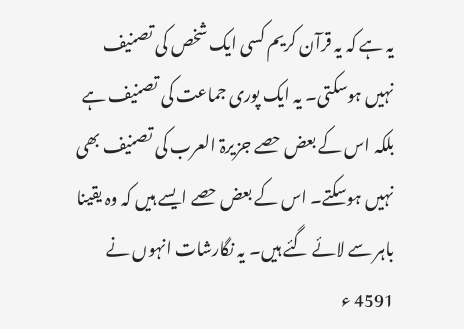یہ ہے کہ یہ قرآن کریم کسی ایک شخص کی تصنیف نہیں ہوسکتی۔ یہ ایک پوری جماعت کی تصنیف ہے بلکہ اس کے بعض حصے جزیرۃ العرب کی تصنیف بھی نہیں ہوسکتے۔ اس کے بعض حصے ایسے ہیں کہ وہ یقینا باہر سے لائے گئے ہیں۔ یہ نگارشات انہوں نے 4591 ء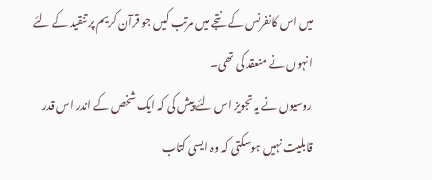میں اس کانفرنس کے نتجے میں مرتب کیں جو قرآن کریم پر تنقید کے لئے انہوں نے منعقد کی تھی۔
روسیوں نے یہ تجویز اس لئے پیش کی کہ ایک شخص کے اندر اس قدر قابلیت نہیں ہوسکتی کہ وہ ایسی کتاب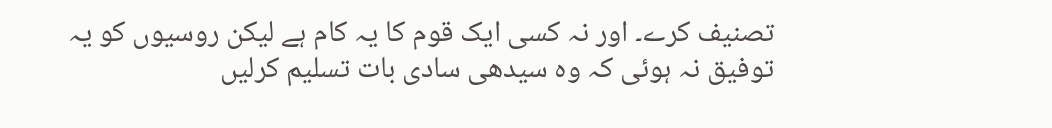تصنیف کرے۔ اور نہ کسی ایک قوم کا یہ کام ہے لیکن روسیوں کو یہ توفیق نہ ہوئی کہ وہ سیدھی سادی بات تسلیم کرلیں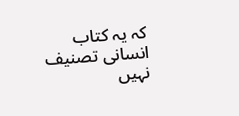کہ یہ کتاب انسانی تصنیف نہیں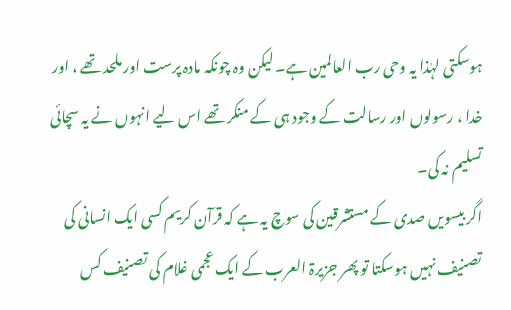ہوسکتی لہٰذا یہ وحی رب العالمین ہے۔ لیکن وہ چونکہ مادہ پرست اور ملحد تھے ، اور خدا ، رسولوں اور رسالت کے وجود ہی کے منکر تھے اس لیے انہوں نے یہ سچائی تسلیم نہ کی۔
اگر بیسویں صدی کے مستشرقین کی سوچ یہ ہے کہ قرآن کریم کسی ایک انسانی کی تصنیف نہیں ہوسکتا تو پھر جزیرۃ العرب کے ایک عجمی غلام کی تصنیف کس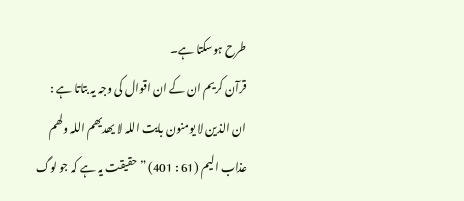طرح ہوسکتا ہے۔
قرآن کریم ان کے ان اقوال کی وجہ یہ بتاتا ہے :
ان الذین لا یومنون بایت اللہ لا یھدیھم اللہ ولھم عذاب الیم (61 : 401) ” حقیقت یہ ہے کہ جو لوگ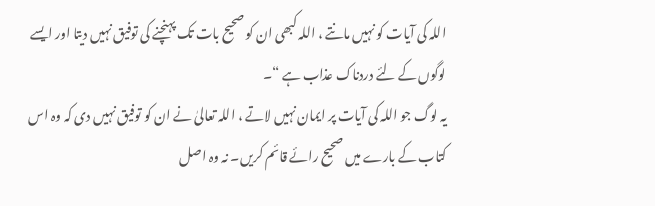اللہ کی آیات کو نہیں مانتے ، اللہ کبھی ان کو صحیح بات تک پہنچنے کی توفیق نہیں دیتا اور ایسے لوگوں کے لئے دردناک عذاب ہے “۔
یہ لوگ جو اللہ کی آیات پر ایمان نہیں لاتے ، اللہ تعالیٰ نے ان کو توفیق نہیں دی کہ وہ اس کتاب کے بارے میں صحیح رائے قائم کریں۔ نہ وہ اصل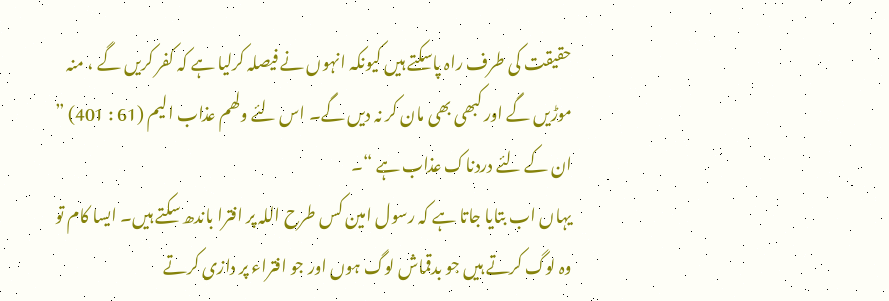حقیقت کی طرف راہ پاسکتے ہیں کیونکہ انہوں نے فیصلہ کرلیا ہے کہ کفر کریں گے ، منہ موڑیں گے اور کبھی بھی مان کر نہ دیں گے۔ اس لئے ولھم عذاب الیم (61 : 401) ” ان کے لئے دردناک عذاب ہے “۔
یہاں اب بتایا جاتا ہے کہ رسول امین کس طرح اللہ پر افترا باندھ سکتے ہیں۔ ایسا کام تو وہ لوگ کرتے ہیں جو بدقماش لوگ ہوں اور جو افتراء پر دازی کرتے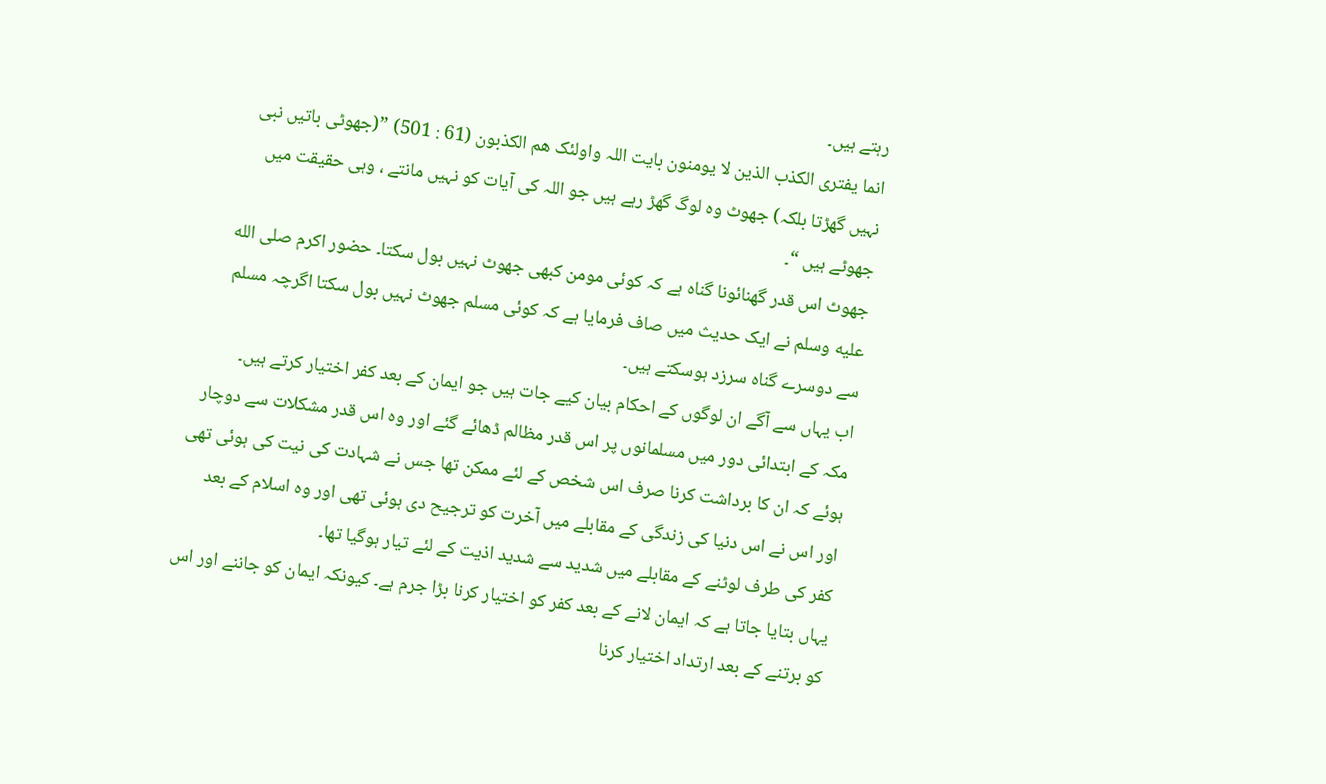رہتے ہیں۔
انما یفتری الکذب الذین لا یومنون بایت اللہ واولئک ھم الکذبون (61 : 501) ”(جھوٹی باتیں نبی نہیں گھڑتا بلکہ) جھوٹ وہ لوگ گھڑ رہے ہیں جو اللہ کی آیات کو نہیں مانتے ، وہی حقیقت میں جھوٹے ہیں “۔
جھوٹ اس قدر گھنائونا گناہ ہے کہ کوئی مومن کبھی جھوٹ نہیں بول سکتا۔ حضور اکرم صلى الله عليه وسلم نے ایک حدیث میں صاف فرمایا ہے کہ کوئی مسلم جھوٹ نہیں بول سکتا اگرچہ مسلم سے دوسرے گناہ سرزد ہوسکتے ہیں۔
اب یہاں سے آگے ان لوگوں کے احکام بیان کیے جات ہیں جو ایمان کے بعد کفر اختیار کرتے ہیں۔
مکہ کے ابتدائی دور میں مسلمانوں پر اس قدر مظالم ڈھائے گئے اور وہ اس قدر مشکلات سے دوچار ہوئے کہ ان کا برداشت کرنا صرف اس شخص کے لئے ممکن تھا جس نے شہادت کی نیت کی ہوئی تھی اور اس نے اس دنیا کی زندگی کے مقابلے میں آخرت کو ترجیح دی ہوئی تھی اور وہ اسلام کے بعد کفر کی طرف لوٹنے کے مقابلے میں شدید سے شدید اذیت کے لئے تیار ہوگیا تھا۔
یہاں بتایا جاتا ہے کہ ایمان لانے کے بعد کفر کو اختیار کرنا بڑا جرم ہے۔ کیونکہ ایمان کو جاننے اور اس کو برتنے کے بعد ارتداد اختیار کرنا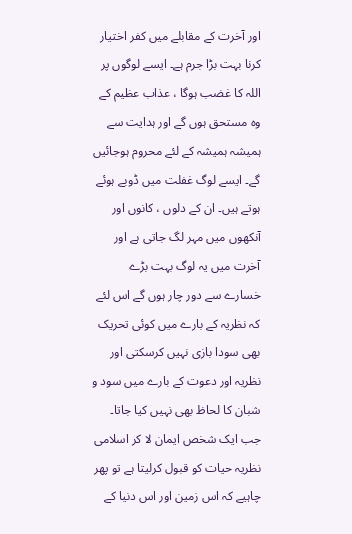اور آخرت کے مقابلے میں کفر اختیار کرنا بہت بڑا جرم ہے۔ ایسے لوگوں پر اللہ کا غضب ہوگا ، عذاب عظیم کے وہ مستحق ہوں گے اور ہدایت سے ہمیشہ ہمیشہ کے لئے محروم ہوجائیں گے۔ ایسے لوگ غفلت میں ڈوبے ہوئے ہوتے ہیں۔ ان کے دلوں ، کانوں اور آنکھوں میں مہر لگ جاتی ہے اور آخرت میں یہ لوگ بہت بڑے خسارے سے دور چار ہوں گے اس لئے کہ نظریہ کے بارے میں کوئی تحریک بھی سودا بازی نہیں کرسکتی اور نظریہ اور دعوت کے بارے میں سود و شبان کا لحاظ بھی نہیں کیا جاتا۔ جب ایک شخص ایمان لا کر اسلامی نظریہ حیات کو قبول کرلیتا ہے تو پھر چاہیے کہ اس زمین اور اس دنیا کے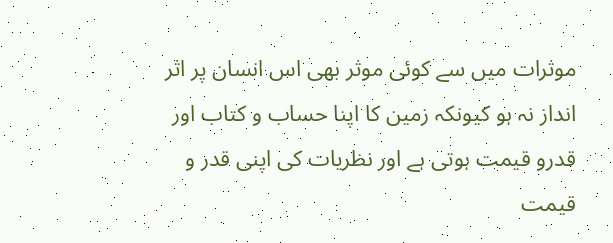موثرات میں سے کوئی موثر بھی اس انسان پر اثر انداز نہ ہو کیونکہ زمین کا اپنا حساب و کتاب اور قدرو قیمت ہوتی ہے اور نظریات کی اپنی قدر و قیمت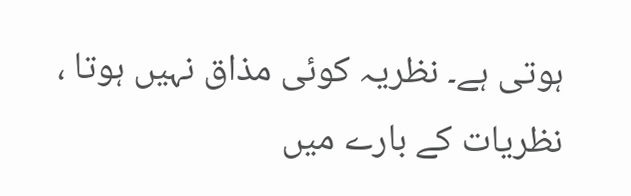ہوتی ہے۔ نظریہ کوئی مذاق نہیں ہوتا ، نظریات کے بارے میں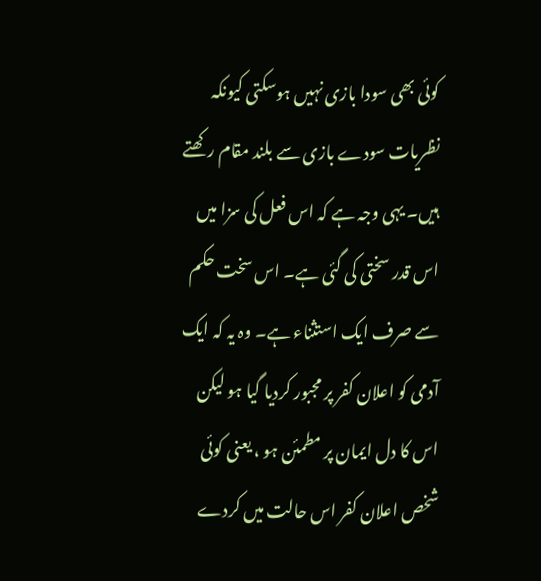کوئی بھی سودا بازی نہیں ہوسکتی کیونکہ نظریات سودے بازی سے بلند مقام رکھتے ہیں۔ یہی وجہ ہے کہ اس فعل کی سزا میں اس قدر سختی کی گئی ہے۔ اس سخت حکم سے صرف ایک استثناء ہے۔ وہ یہ کہ ایک آدمی کو اعلان کفر پر مجبور کردیا گیا ہو لیکن اس کا دل ایمان پر مطمئن ہو ، یعنی کوئی شخص اعلان کفر اس حالت میں کردے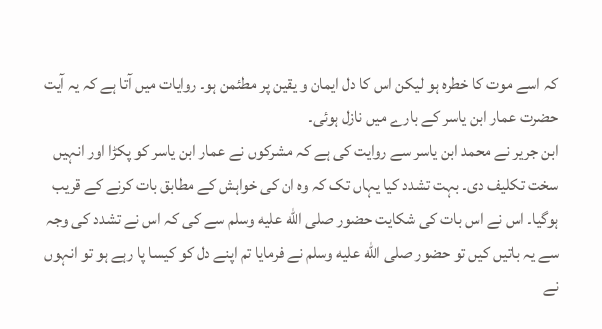کہ اسے موت کا خطرہ ہو لیکن اس کا دل ایمان و یقین پر مطئمن ہو۔ روایات میں آتا ہے کہ یہ آیت حضرت عمار ابن یاسر کے بارے میں نازل ہوئی۔
ابن جریر نے محمد ابن یاسر سے روایت کی ہے کہ مشرکوں نے عمار ابن یاسر کو پکڑا اور انہیں سخت تکلیف دی۔ بہت تشدد کیا یہاں تک کہ وہ ان کی خواہش کے مطابق بات کرنے کے قریب ہوگیا۔ اس نے اس بات کی شکایت حضور صلى الله عليه وسلم سے کی کہ اس نے تشدد کی وجہ سے یہ باتیں کیں تو حضور صلى الله عليه وسلم نے فرمایا تم اپنے دل کو کیسا پا رہے ہو تو انہوں نے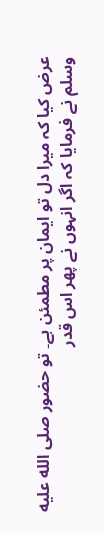عرض کیا کہ میرا دل تو ایمان پر مطمئن ہے۔ تو حضور صلى الله عليه وسلم نے فرمایا کہ اگر انہوں نے پھر اس قدر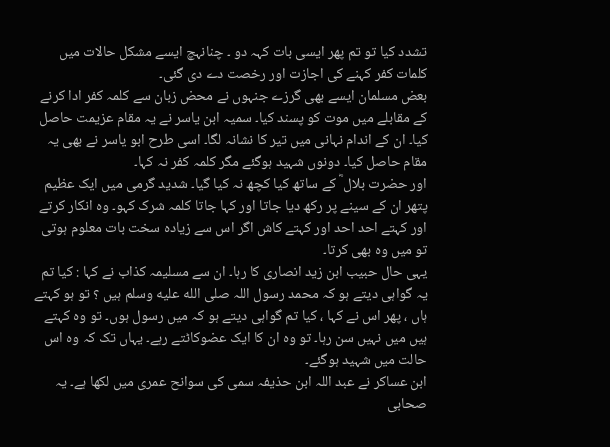تشدد کیا تو تم پھر ایسی بات کہہ دو ۔ چنانہچ ایسے مشکل حالات میں کلمات کفر کہنے کی اجازت اور رخصت دے دی گئی۔
بعض مسلمان ایسے بھی گرزے جنہوں نے محض زبان سے کلمہ کفر ادا کرنے کے مقابلے میں موت کو پسند کیا۔ سمیہ ابن یاسر نے یہ مقام عزیمت حاصل کیا۔ ان کے اندام نہانی میں تیر کا نشانہ لگا۔ اسی طرح ابو یاسر نے بھی یہ مقام حاصل کیا۔ دونوں شہید ہوگئے مگر کلمہ کفر نہ کہا۔
اور حضرت بلال ؓ کے ساتھ کیا کچھ نہ کیا گیا۔ شدید گرمی میں ایک عظیم پتھر ان کے سینے پر رکھ دیا جاتا اور کہا جاتا کلمہ شرک کہو۔ وہ انکار کرتے اور کہتے احد احد اور کہتے کاش اگر اس سے زیادہ سخت بات معلوم ہوتی تو میں وہ بھی کرتا۔
یہی حال حبیب ابن زید انصاری کا رہا۔ ان سے مسلیمہ کذاب نے کہا : کیا تم یہ گواہی دیتے ہو کہ محمد رسول اللہ صلى الله عليه وسلم ہیں ؟ تو ہو کہتے ہاں ، پھر اس نے کہا ، کیا تم گواہی دیتے ہو کہ میں رسول ہوں۔ تو وہ کہتے ہیں میں نہیں سن رہا۔ تو وہ ان کا ایک عضوکاٹتے رہے۔ یہاں تک کہ وہ اس حالت میں شہید ہوگئے۔
ابن عساکر نے عبد اللہ ابن حذیفہ سمی کی سوانح عمری میں لکھا ہے۔ یہ صحابی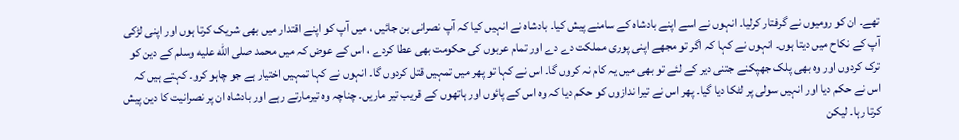تھے۔ ان کو رومیوں نے گرفتار کرلیا۔ انہوں نے اسے اپنے بادشاہ کے سامنے پیش کیا۔ بادشاہ نے انہیں کیا کہ آپ نصرانی بن جائیں ، میں آپ کو اپنے اقتدار میں بھی شریک کرتا ہوں اور اپنی لڑکی آپ کے نکاح میں دیتا ہوں۔ انہوں نے کہا کہ اگر تو مجھے اپنی پوری مملکت دے دے اور تمام عربوں کی حکومت بھی عطا کردے ، اس کے عوض کہ میں محمد صلى الله عليه وسلم کے دین کو ترک کردوں اور وہ بھی پلک جھپکنے جتنی دیر کے لئے تو بھی میں یہ کام نہ کروں گا۔ اس نے کہا تو پھر میں تمہیں قتل کردوں گا۔ انہوں نے کہا تمہیں اختیار ہے جو چاہو کرو۔ کہتے ہیں کہ اس نے حکم دیا اور انہیں سولی پر لٹکا دیا گیا۔ پھر اس نے تیرا ندازوں کو حکم دیا کہ وہ اس کے پائوں اور ہاتھوں کے قریب تیر ماریں۔ چناچہ وہ تیرمارتے رہے اور بادشاہ ان پر نصرانیت کا دین پیش کرتا رہا۔ لیکن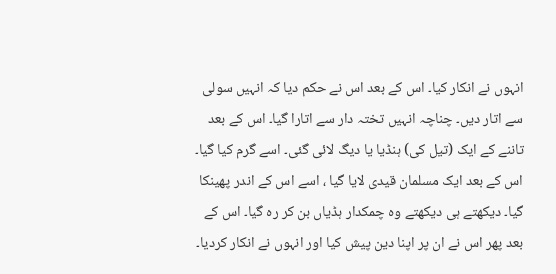انہوں نے انکار کیا۔ اس کے بعد اس نے حکم دیا کہ انہیں سولی سے اتار دیں۔ چناچہ انہیں تختہ دار سے اتارا گیا۔ اس کے بعد تاننے کے ایک (تیل کی) ہنڈیا یا دیگ لائی گئی۔ اسے گرم کیا گیا۔ اس کے بعد ایک مسلمان قیدی لایا گیا ، اسے اس کے اندر پھینکا گیا۔ دیکھتے ہی دیکھتے وہ چمکدار ہڈیاں بن کر رہ گیا۔ اس کے بعد پھر اس نے ان پر اپنا دین پیش کیا اور انہوں نے انکار کردیا۔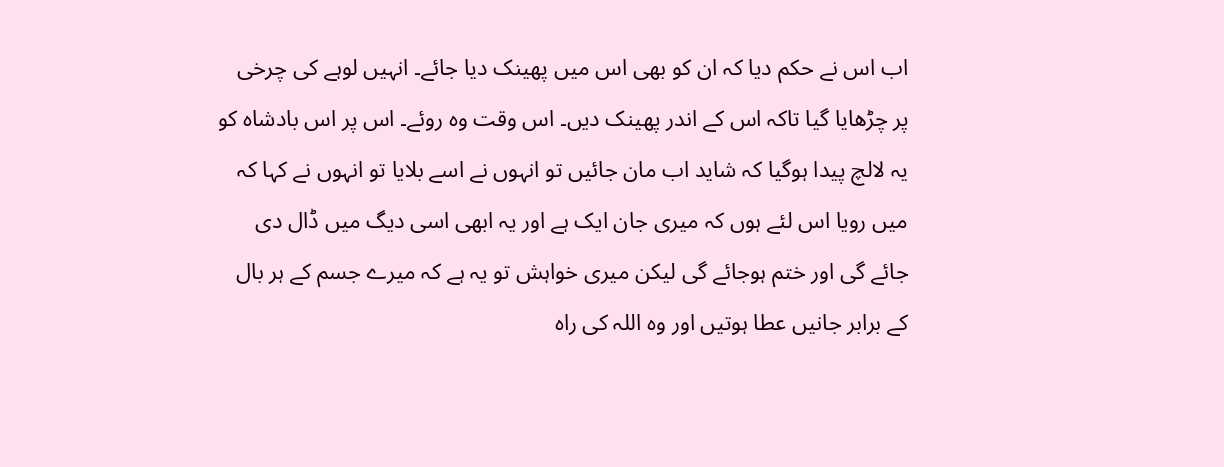اب اس نے حکم دیا کہ ان کو بھی اس میں پھینک دیا جائے۔ انہیں لوہے کی چرخی پر چڑھایا گیا تاکہ اس کے اندر پھینک دیں۔ اس وقت وہ روئے۔ اس پر اس بادشاہ کو یہ لالچ پیدا ہوگیا کہ شاید اب مان جائیں تو انہوں نے اسے بلایا تو انہوں نے کہا کہ میں رویا اس لئے ہوں کہ میری جان ایک ہے اور یہ ابھی اسی دیگ میں ڈال دی جائے گی اور ختم ہوجائے گی لیکن میری خواہش تو یہ ہے کہ میرے جسم کے ہر بال کے برابر جانیں عطا ہوتیں اور وہ اللہ کی راہ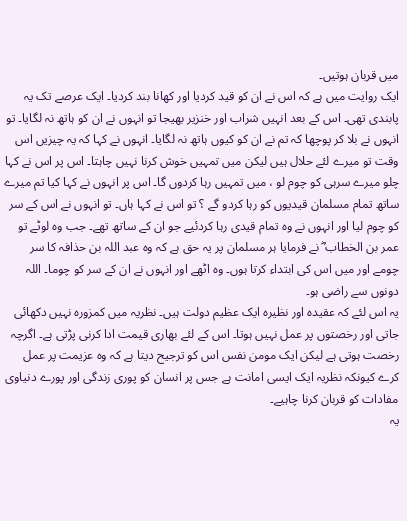میں قربان ہوتیں۔
ایک روایت میں ہے کہ اس نے ان کو قید کردیا اور کھانا بند کردیا۔ ایک عرصے تک یہ پابندی تھی۔ اس کے بعد انہیں شراب اور خنزیر بھیجا تو انہوں نے ان کو ہاتھ نہ لگایا۔ تو انہوں نے بلا کر پوچھا کہ تم نے ان کو کیوں ہاتھ نہ لگایا۔ انہوں نے کہا کہ یہ چیزیں اس وقت تو میرے لئے حلال ہیں لیکن میں تمہیں خوش کرنا نہیں چاہتا۔ اس پر اس نے کہا چلو میرے سرہی کو چوم لو ، میں تمہیں رہا کردوں گا۔ اس پر انہوں نے کہا کیا تم میرے ساتھ تمام مسلمان قیدیوں کو رہا کردو گے ؟ تو اس نے کہا ہاں۔ تو انہوں نے اس کے سر کو چوم لیا اور انہوں نے وہ تمام قیدی رہا کردئیے جو ان کے ساتھ تھے۔ جب وہ لوٹے تو عمر بن الخطاب ؓ نے فرمایا ہر مسلمان پر یہ حق ہے کہ وہ عبد اللہ بن حذافہ کا سر چومے اور میں اس کی ابتداء کرتا ہوں۔ وہ اٹھے اور انہوں نے ان کے سر کو چوما۔ اللہ دونوں سے راضی ہو۔
یہ اس لئے کہ عقیدہ اور نظیرہ ایک عظیم دولت ہیں۔ نظریہ میں کمزورہ نہیں دکھائی جاتی اور رخصتوں پر عمل نہیں ہوتا۔ اس کے لئے بھاری قیمت ادا کرنی پڑتی ہے۔ اگرچہ رخصت ہوتی ہے لیکن ایک مومن نفس اس کو ترجیح دیتا ہے کہ وہ عزیمت پر عمل کرے کیونکہ نظریہ ایک ایسی امانت ہے جس پر انسان کو پوری زندگی اور پورے دنیاوی مفادات کو قربان کرنا چاہیے۔
یہ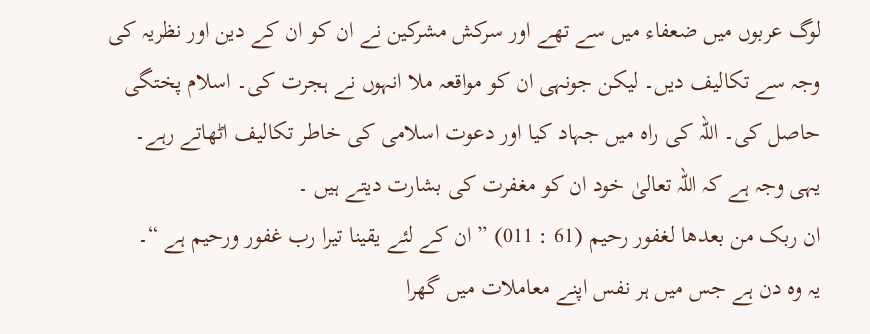لوگ عربوں میں ضعفاء میں سے تھے اور سرکش مشرکین نے ان کو ان کے دین اور نظریہ کی وجہ سے تکالیف دیں۔ لیکن جونہی ان کو مواقعہ ملا انہوں نے ہجرت کی۔ اسلام پختگی حاصل کی۔ اللہ کی راہ میں جہاد کیا اور دعوت اسلامی کی خاطر تکالیف اٹھاتے رہے۔ یہی وجہ ہے کہ اللہ تعالیٰ خود ان کو مغفرت کی بشارت دیتے ہیں ۔
ان ربک من بعدھا لغفور رحیم (61 : 011) ” ان کے لئے یقینا تیرا رب غفور ورحیم ہے “۔
یہ وہ دن ہے جس میں ہر نفس اپنے معاملات میں گھرا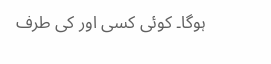ہوگا۔ کوئی کسی اور کی طرف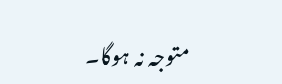متوجہ نہ ہوگا۔